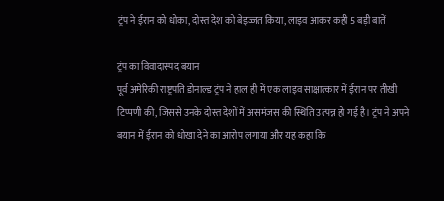ट्रंप ने ईरान को धोका, दोस्त देश को बेइज्जत किया, लाइव आकर कही 5 बड़ी बातें

ट्रंप का विवादास्पद बयान
पूर्व अमेरिकी राष्ट्रपति डोनाल्ड ट्रंप ने हाल ही में एक लाइव साक्षात्कार में ईरान पर तीखी टिप्पणी की, जिससे उनके दोस्त देशों में असमंजस की स्थिति उत्पन्न हो गई है। ट्रंप ने अपने बयान में ईरान को धोखा देने का आरोप लगाया और यह कहा कि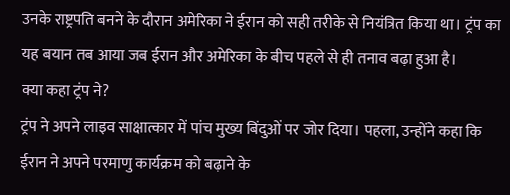उनके राष्ट्रपति बनने के दौरान अमेरिका ने ईरान को सही तरीके से नियंत्रित किया था। ट्रंप का यह बयान तब आया जब ईरान और अमेरिका के बीच पहले से ही तनाव बढ़ा हुआ है।
क्या कहा ट्रंप ने?
ट्रंप ने अपने लाइव साक्षात्कार में पांच मुख्य बिंदुओं पर जोर दिया। पहला, उन्होंने कहा कि ईरान ने अपने परमाणु कार्यक्रम को बढ़ाने के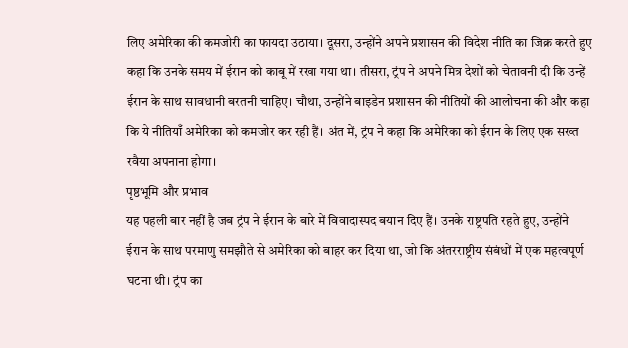लिए अमेरिका की कमजोरी का फायदा उठाया। दूसरा, उन्होंने अपने प्रशासन की विदेश नीति का जिक्र करते हुए कहा कि उनके समय में ईरान को काबू में रखा गया था। तीसरा, ट्रंप ने अपने मित्र देशों को चेतावनी दी कि उन्हें ईरान के साथ सावधानी बरतनी चाहिए। चौथा, उन्होंने बाइडेन प्रशासन की नीतियों की आलोचना की और कहा कि ये नीतियाँ अमेरिका को कमजोर कर रही हैं। अंत में, ट्रंप ने कहा कि अमेरिका को ईरान के लिए एक सख्त रवैया अपनाना होगा।
पृष्ठभूमि और प्रभाव
यह पहली बार नहीं है जब ट्रंप ने ईरान के बारे में विवादास्पद बयान दिए हैं। उनके राष्ट्रपति रहते हुए, उन्होंने ईरान के साथ परमाणु समझौते से अमेरिका को बाहर कर दिया था, जो कि अंतरराष्ट्रीय संबंधों में एक महत्वपूर्ण घटना थी। ट्रंप का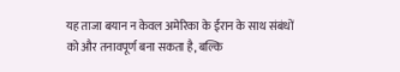यह ताजा बयान न केवल अमेरिका के ईरान के साथ संबंधों को और तनावपूर्ण बना सकता है, बल्कि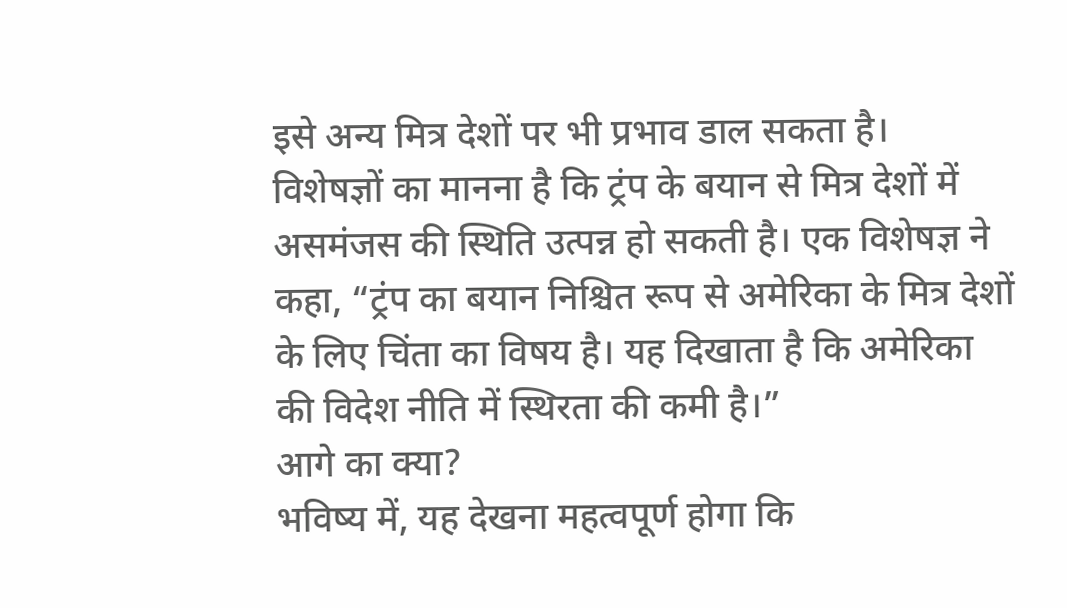इसे अन्य मित्र देशों पर भी प्रभाव डाल सकता है।
विशेषज्ञों का मानना है कि ट्रंप के बयान से मित्र देशों में असमंजस की स्थिति उत्पन्न हो सकती है। एक विशेषज्ञ ने कहा, “ट्रंप का बयान निश्चित रूप से अमेरिका के मित्र देशों के लिए चिंता का विषय है। यह दिखाता है कि अमेरिका की विदेश नीति में स्थिरता की कमी है।”
आगे का क्या?
भविष्य में, यह देखना महत्वपूर्ण होगा कि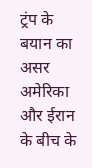ट्रंप के बयान का असर अमेरिका और ईरान के बीच के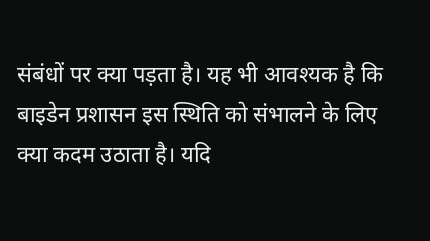संबंधों पर क्या पड़ता है। यह भी आवश्यक है कि बाइडेन प्रशासन इस स्थिति को संभालने के लिए क्या कदम उठाता है। यदि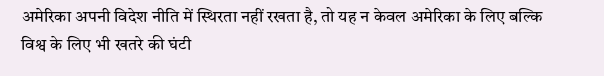अमेरिका अपनी विदेश नीति में स्थिरता नहीं रखता है, तो यह न केवल अमेरिका के लिए बल्कि विश्व के लिए भी खतरे की घंटी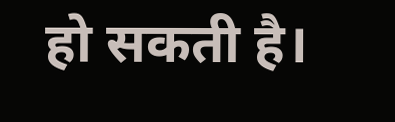हो सकती है।